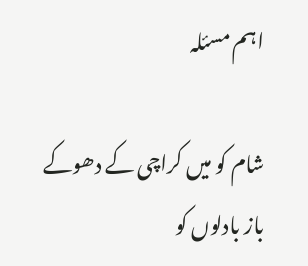اہم مسئلہ

شام کو میں کراچی کے دھوکے باز بادلوں کو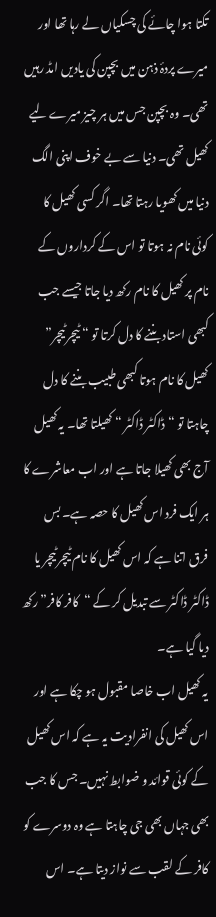تکتا ہوا چائے کی چسکیاں لے رہا تھا اور میرے پردۂ ذہن میں بچپن کی یادیں امڈ رہیں تھی۔ وہ بچپن جس میں ہر چیز میرے لیے کھیل تھی۔ دنیا سے بے خوف اپنی الگ دنیا میں کھویا رہتا تھا۔ اگر کسی کھیل کا کوئی نام نہ ہوتا تو اس کے کرداروں کے نام پر کھیل کا نام رکھ دیا جاتا جیسے جب کبھی استاد بننے کا دل کرتا تو “ ٹیچر ٹیچر” کھیل کا نام ہوتا کبھی طبیب بننے کا دل چاہتا تو “ڈاکٹر ڈاکٹر “ کھیلتا تھا۔ یہ کھیل آج بھی کھیلا جاتا ہے اور اب معاشرے کا ہر ایک فرد اس کھیل کا حصہ ہے۔ بس فرق اتنا ہے کہ اس کھیل کا نام ٹیچر ٹیچر یا ڈاکٹر ڈاکٹر سے تبدیل کر کے “کافر کافر” رکھ دیا گیا ہے۔
یہ کھیل اب خاصا مقبول ہو چکا ہے اور اس کھیل کی انفرادیت یہ ہے کہ اس کھیل کے کوئی قوائد و ضوابط نہیں۔ جس کا جب بھی جہاں بھی جی چاہتا ہے وہ دوسرے کو کافر کے لقب سے نواز دیتا ہے۔ اس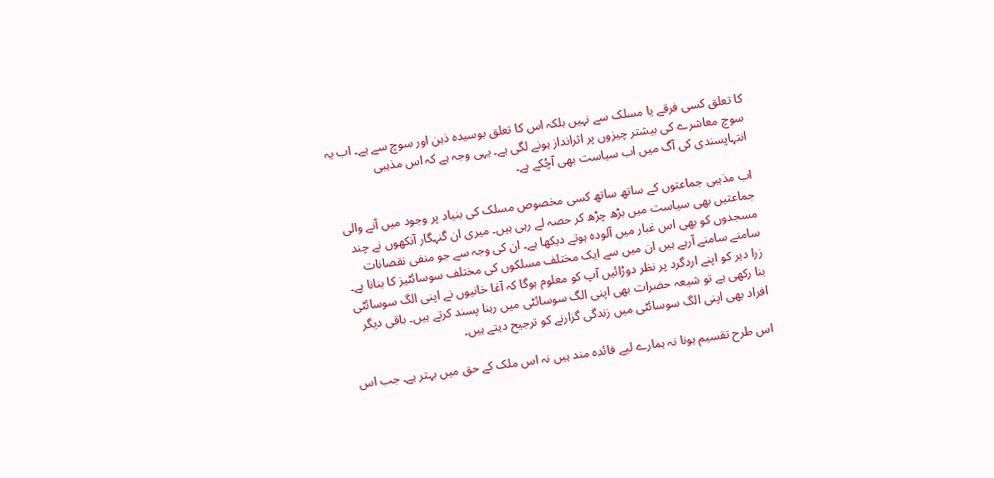کا تعلق کسی فرقے یا مسلک سے نہیں بلکہ اس کا تعلق بوسیدہ ذہن اور سوچ سے ہے۔ اب یہ سوچ معاشرے کی بیشتر چیزوں پر اثرانداز ہونے لگی ہے۔ یہی وجہ ہے کہ اس مذہبی انتہاپسندی کی آگ میں اب سیاست بھی آچُکے ہے۔

اب مذہبی جماعتوں کے ساتھ ساتھ کسی مخصوص مسلک کی بنیاد پر وجود میں آنے والی جماعتیں بھی سیاست میں بڑھ چڑھ کر حصہ لے رہی ہیں۔ میری ان گنہگار آنکھوں نے چند مسجدوں کو بھی اس غبار میں آلودہ ہوتے دیکھا ہے۔ ان کی وجہ سے جو منفی نقصانات سامنے سامنے آرہے ہیں ان میں سے ایک مختلف مسلکوں کی مختلف سوسائٹیز کا بنانا ہے۔ زرا دیر کو اپنے اردگرد پر نظر دوڑائیں آپ کو معلوم ہوگا کہ آغا خانیوں نے اپنی الگ سوسائٹی بنا رکھی ہے تو شیعہ حضرات بھی اپنی الگ سوسائٹی میں رہنا پسند کرتے ہیں۔ باقی دیگر افراد بھی اپنی الگ سوسائٹی میں زندگی گزارنے کو ترجیح دیتے ہیں۔

اس طرح تقسیم ہونا نہ ہمارے لیے فائدہ مند ہیں نہ اس ملک کے حق میں بہتر ہے۔ جب اس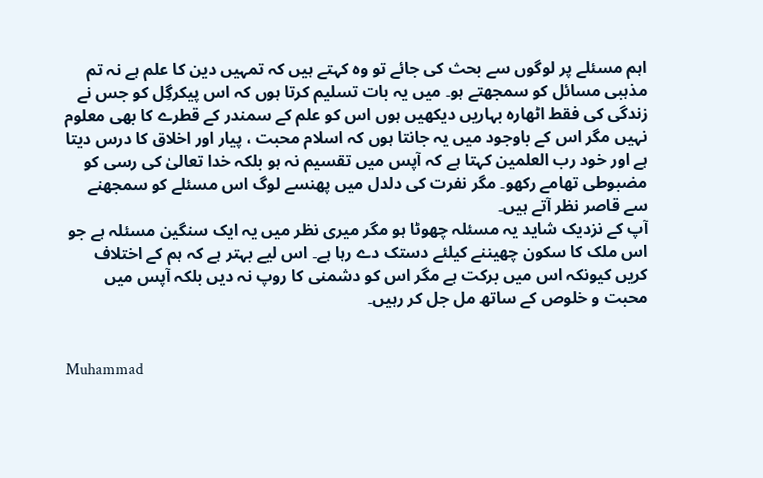اہم مسئلے پر لوگوں سے بحث کی جائے تو وہ کہتے ہیں کہ تمہیں دین کا علم ہے نہ تم مذہبی مسائل کو سمجھتے ہو۔ میں یہ بات تسلیم کرتا ہوں کہ اس پیکرگِل کو جس نے زندگی کی فقط اٹھارہ بہاریں دیکھیں ہوں اس کو علم کے سمندر کے قطرے کا بھی معلوم نہیں مگر اس کے باوجود میں یہ جانتا ہوں کہ اسلام محبت ، پیار اور اخلاق کا درس دیتا ہے اور خود رب العلمین کہتا ہے کہ آپس میں تقسیم نہ ہو بلکہ خدا تعالیٰ کی رسی کو مضبوطی تھامے رکھو۔ مگر نفرت کی دلدل میں پھنسے لوگ اس مسئلے کو سمجھنے سے قاصر نظر آتے ہیں۔
آپ کے نزدیک شاید یہ مسئلہ چھوٹا ہو مگر میری نظر میں یہ ایک سنگین مسئلہ ہے جو اس ملک کا سکون چھیننے کیلئے دستک دے رہا ہے۔ اس لیے بہتر ہے کہ ہم کے اختلاف کریں کیونکہ اس میں برکت ہے مگر اس کو دشمنی کا روپ نہ دیں بلکہ آپس میں محبت و خلوص کے ساتھ مل جل کر رہیں۔


Muhammad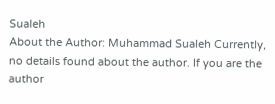Sualeh
About the Author: Muhammad Sualeh Currently, no details found about the author. If you are the author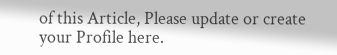of this Article, Please update or create your Profile here.